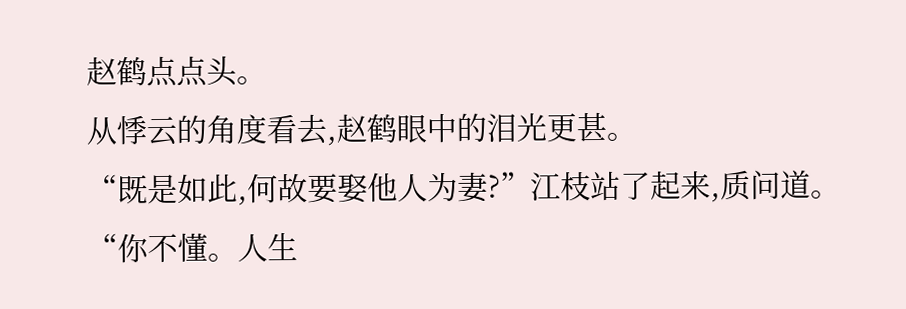赵鹤点点头。
从悸云的角度看去,赵鹤眼中的泪光更甚。
“既是如此,何故要娶他人为妻?”江枝站了起来,质问道。
“你不懂。人生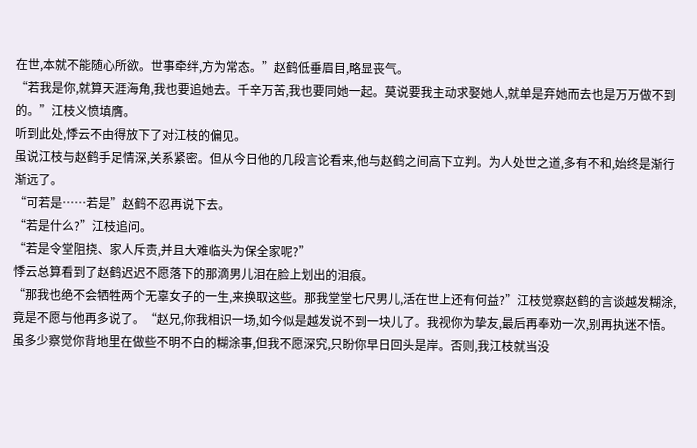在世,本就不能随心所欲。世事牵绊,方为常态。”赵鹤低垂眉目,略显丧气。
“若我是你,就算天涯海角,我也要追她去。千辛万苦,我也要同她一起。莫说要我主动求娶她人,就单是弃她而去也是万万做不到的。”江枝义愤填膺。
听到此处,悸云不由得放下了对江枝的偏见。
虽说江枝与赵鹤手足情深,关系紧密。但从今日他的几段言论看来,他与赵鹤之间高下立判。为人处世之道,多有不和,始终是渐行渐远了。
“可若是……若是”赵鹤不忍再说下去。
“若是什么?”江枝追问。
“若是令堂阻挠、家人斥责,并且大难临头为保全家呢?”
悸云总算看到了赵鹤迟迟不愿落下的那滴男儿泪在脸上划出的泪痕。
“那我也绝不会牺牲两个无辜女子的一生,来换取这些。那我堂堂七尺男儿,活在世上还有何益?”江枝觉察赵鹤的言谈越发糊涂,竟是不愿与他再多说了。“赵兄,你我相识一场,如今似是越发说不到一块儿了。我视你为挚友,最后再奉劝一次,别再执迷不悟。虽多少察觉你背地里在做些不明不白的糊涂事,但我不愿深究,只盼你早日回头是岸。否则,我江枝就当没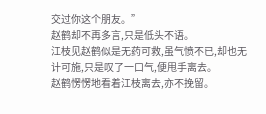交过你这个朋友。”
赵鹤却不再多言,只是低头不语。
江枝见赵鹤似是无药可救,虽气愤不已,却也无计可施,只是叹了一口气,便甩手离去。
赵鹤愣愣地看着江枝离去,亦不挽留。